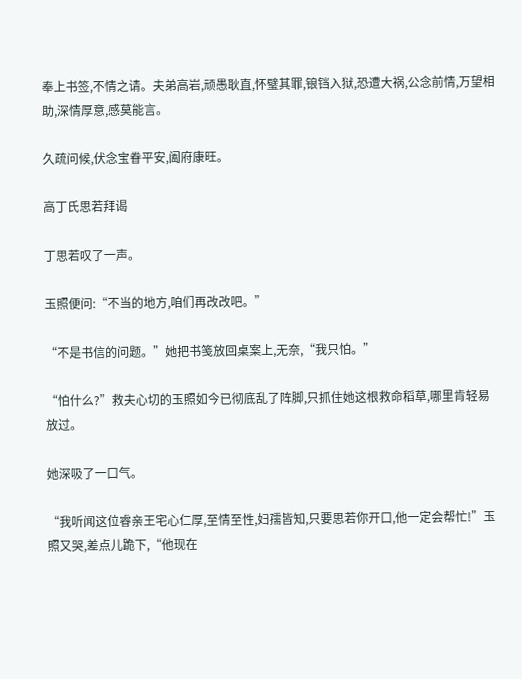奉上书签,不情之请。夫弟高岩,顽愚耿直,怀璧其罪,锒铛入狱,恐遭大祸,公念前情,万望相助,深情厚意,感莫能言。

久疏问候,伏念宝眷平安,阖府康旺。

高丁氏思若拜谒

丁思若叹了一声。

玉照便问:“不当的地方,咱们再改改吧。”

“不是书信的问题。”她把书笺放回桌案上,无奈,“我只怕。”

“怕什么?”救夫心切的玉照如今已彻底乱了阵脚,只抓住她这根救命稻草,哪里肯轻易放过。

她深吸了一口气。

“我听闻这位睿亲王宅心仁厚,至情至性,妇孺皆知,只要思若你开口,他一定会帮忙!”玉照又哭,差点儿跪下,“他现在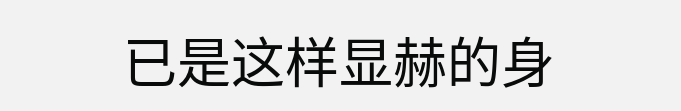已是这样显赫的身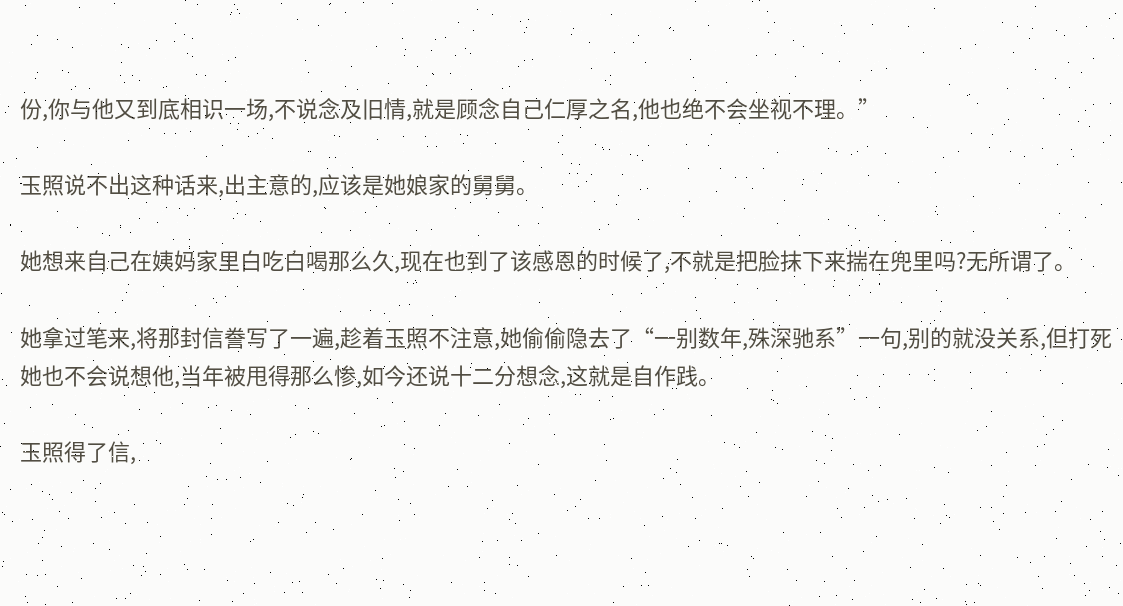份,你与他又到底相识一场,不说念及旧情,就是顾念自己仁厚之名,他也绝不会坐视不理。”

玉照说不出这种话来,出主意的,应该是她娘家的舅舅。

她想来自己在姨妈家里白吃白喝那么久,现在也到了该感恩的时候了,不就是把脸抹下来揣在兜里吗?无所谓了。

她拿过笔来,将那封信誊写了一遍,趁着玉照不注意,她偷偷隐去了“一别数年,殊深驰系”一句,别的就没关系,但打死她也不会说想他,当年被甩得那么惨,如今还说十二分想念,这就是自作践。

玉照得了信,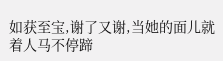如获至宝,谢了又谢,当她的面儿就着人马不停蹄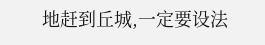地赶到丘城,一定要设法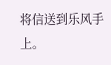将信送到乐风手上。